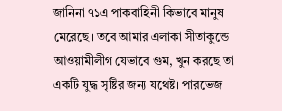জানিনা ৭১এ পাকবাহিনী কিভাবে মানুষ মেরেছে। তবে আমার এলাকা সীতাকুন্ডে আওয়ামীলীগ যেভাবে গুম, খুন করছে তা একটি যুদ্ধ সৃষ্টির জন্য যথেষ্ট। পারভেজ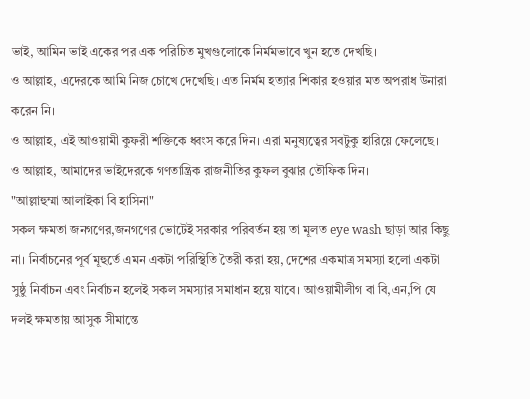ভাই, আমিন ভাই একের পর এক পরিচিত মুখগুলোকে নির্মমভাবে খুন হতে দেখছি।
ও আল্লাহ, এদেরকে আমি নিজ চোখে দেখেছি। এত নির্মম হত্যার শিকার হওয়ার মত অপরাধ উনারা করেন নি।
ও আল্লাহ, এই আওয়ামী কুফরী শক্তিকে ধ্বংস করে দিন। এরা মনুষ্যত্বের সবটুকু হারিয়ে ফেলেছে।
ও আল্লাহ, আমাদের ভাইদেরকে গণতান্ত্রিক রাজনীতির কুফল বুঝার তৌফিক দিন।
"আল্লাহুম্মা আলাইকা বি হাসিনা"
সকল ক্ষমতা জনগণের,জনগণের ভোটেই সরকার পরিবর্তন হয় তা মূলত eye wash ছাড়া আর কিছু না। নির্বাচনের পূর্ব মূহুর্তে এমন একটা পরিস্থিতি তৈরী করা হয়, দেশের একমাত্র সমস্যা হলো একটা সুষ্ঠু নির্বাচন এবং নির্বাচন হলেই সকল সমস্যার সমাধান হয়ে যাবে। আওয়ামীলীগ বা বি,এন,পি যে দলই ক্ষমতায় আসুক সীমান্তে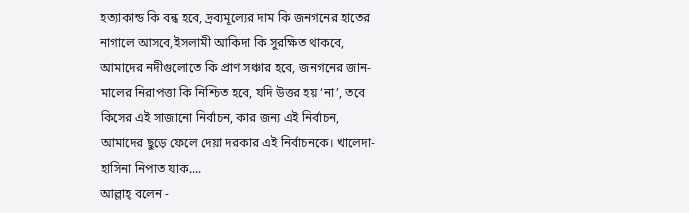হত্যাকান্ড কি বন্ধ হবে, দ্রব্যমূল্যের দাম কি জনগনের হাতের নাগালে আসবে,ইসলামী আকিদা কি সুরক্ষিত থাকবে, আমাদের নদীগুলোতে কি প্রাণ সঞ্চার হবে, জনগনের জান-মালের নিরাপত্তা কি নিশ্চিত হবে, যদি উত্তর হয় ‘না’, তবে কিসের এই সাজানো নির্বাচন, কার জন্য এই নির্বাচন, আমাদের ছুড়ে ফেলে দেয়া দরকার এই নির্বাচনকে। খালেদা-হাসিনা নিপাত যাক....
আল্লাহ্ বলেন -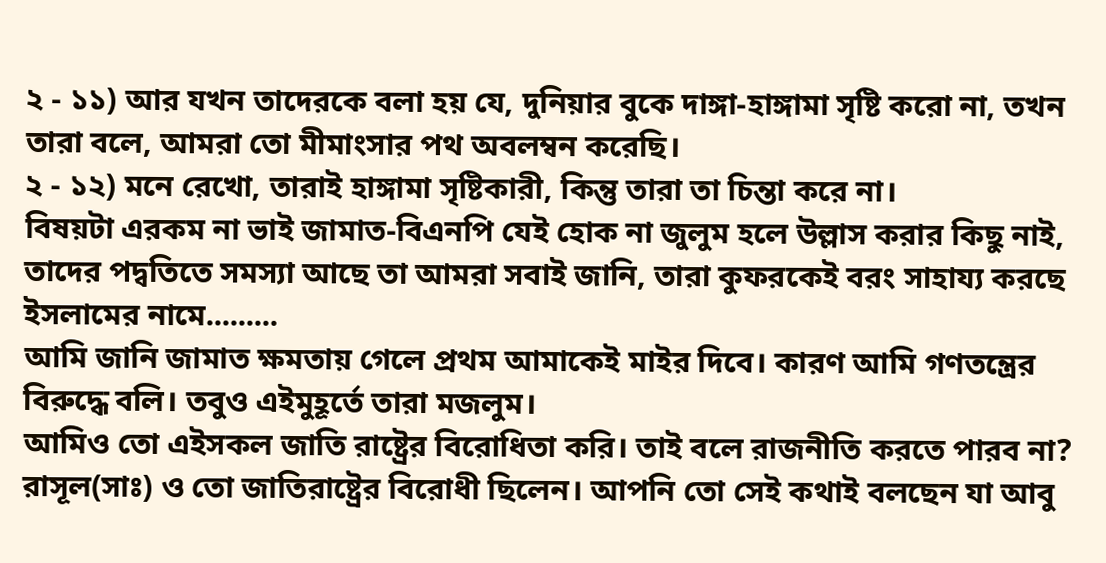২ - ১১) আর যখন তাদেরকে বলা হয় যে, দুনিয়ার বুকে দাঙ্গা-হাঙ্গামা সৃষ্টি করো না, তখন তারা বলে, আমরা তো মীমাংসার পথ অবলম্বন করেছি।
২ - ১২) মনে রেখো, তারাই হাঙ্গামা সৃষ্টিকারী, কিন্তু তারা তা চিন্তা করে না।
বিষয়টা এরকম না ভাই জামাত-বিএনপি যেই হোক না জুলুম হলে উল্লাস করার কিছু নাই, তাদের পদ্বতিতে সমস্যা আছে তা আমরা সবাই জানি, তারা কুফরকেই বরং সাহায্য করছে ইসলামের নামে.........
আমি জানি জামাত ক্ষমতায় গেলে প্রথম আমাকেই মাইর দিবে। কারণ আমি গণতন্ত্রের বিরুদ্ধে বলি। তবুও এইমুহূর্তে তারা মজলুম।
আমিও তো এইসকল জাতি রাষ্ট্রের বিরোধিতা করি। তাই বলে রাজনীতি করতে পারব না? রাসূল(সাঃ) ও তো জাতিরাষ্ট্রের বিরোধী ছিলেন। আপনি তো সেই কথাই বলছেন যা আবু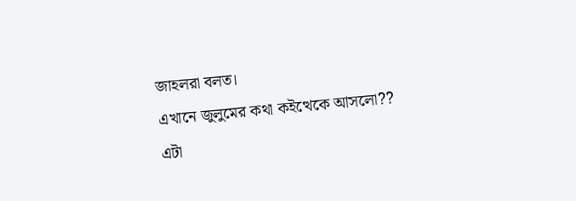জাহলরা বলত।
এখানে জুলুমের কথা কইত্থেকে আসলো??
এটা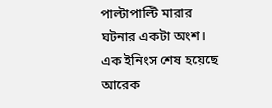পাল্টাপাল্টি মারার ঘটনার একটা অংশ। এক ইনিংস শেষ হয়েছে আরেক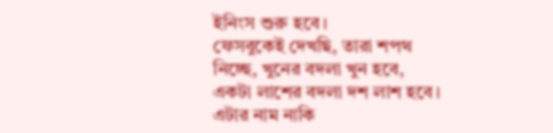ইনিংস শুরু হবে।
ফেসবুকেই দেখছি, তারা শপথ নিচ্ছে, খুনের বদলা খুন হবে, একটা লাশের বদলা দশ লাশ হবে। এটার নাম নাকি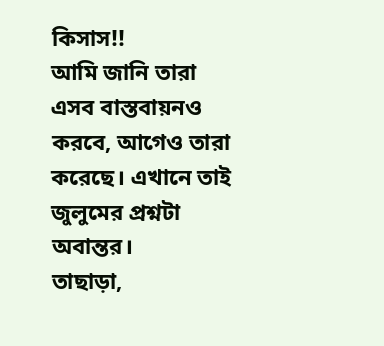কিসাস!!
আমি জানি তারা এসব বাস্তবায়নও করবে, আগেও তারা করেছে। এখানে তাই জুলুমের প্রশ্নটা অবান্তর।
তাছাড়া,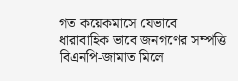গত কয়েকমাসে যেভাবে ধারাবাহিক ভাবে জনগণের সম্পত্তি বিএনপি-জামাত মিলে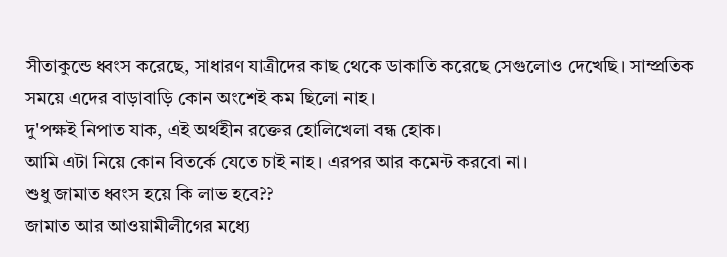সীতাকুন্ডে ধ্বংস করেছে, সাধারণ যাত্রীদের কাছ থেকে ডাকাতি করেছে সেগুলোও দেখেছি। সাম্প্রতিক সময়ে এদের বাড়াবাড়ি কোন অংশেই কম ছিলো নাহ।
দু'পক্ষই নিপাত যাক, এই অর্থহীন রক্তের হোলিখেলা বন্ধ হোক।
আমি এটা নিয়ে কোন বিতর্কে যেতে চাই নাহ। এরপর আর কমেন্ট করবো না।
শুধু জামাত ধ্বংস হয়ে কি লাভ হবে??
জামাত আর আওয়ামীলীগের মধ্যে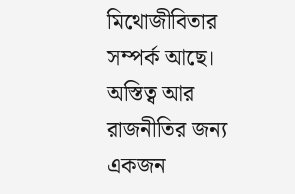মিথোজীবিতার সম্পর্ক আছে। অস্তিত্ব আর রাজনীতির জন্য একজন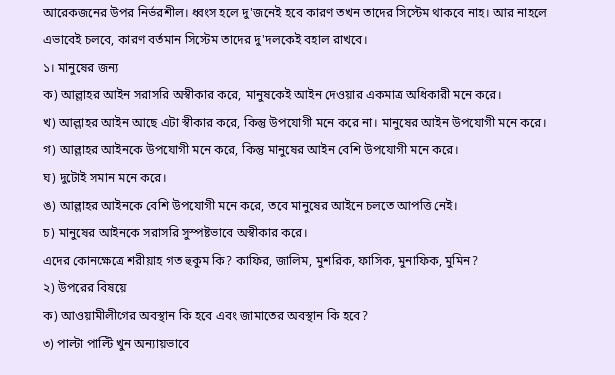আরেকজনের উপর নির্ভরশীল। ধ্বংস হলে দু'জনেই হবে কারণ তখন তাদের সিস্টেম থাকবে নাহ। আর নাহলে এভাবেই চলবে, কারণ বর্তমান সিস্টেম তাদের দু'দলকেই বহাল রাখবে।
১। মানুষের জন্য
ক) আল্লাহর আইন সরাসরি অস্বীকার করে, মানুষকেই আইন দেওয়ার একমাত্র অধিকারী মনে করে।
খ) আল্লাহর আইন আছে এটা স্বীকার করে, কিন্তু উপযোগী মনে করে না। মানুষের আইন উপযোগী মনে করে।
গ) আল্লাহর আইনকে উপযোগী মনে করে, কিন্তু মানুষের আইন বেশি উপযোগী মনে করে।
ঘ) দুটোই সমান মনে করে।
ঙ) আল্লাহর আইনকে বেশি উপযোগী মনে করে, তবে মানুষের আইনে চলতে আপত্তি নেই।
চ) মানুষের আইনকে সরাসরি সুস্পষ্টভাবে অস্বীকার করে।
এদের কোনক্ষেত্রে শরীয়াহ গত হুকুম কি? কাফির, জালিম, মুশরিক, ফাসিক, মুনাফিক, মুমিন?
২) উপরের বিষয়ে
ক) আওয়ামীলীগের অবস্থান কি হবে এবং জামাতের অবস্থান কি হবে?
৩) পাল্টা পাল্টি খুন অন্যায়ভাবে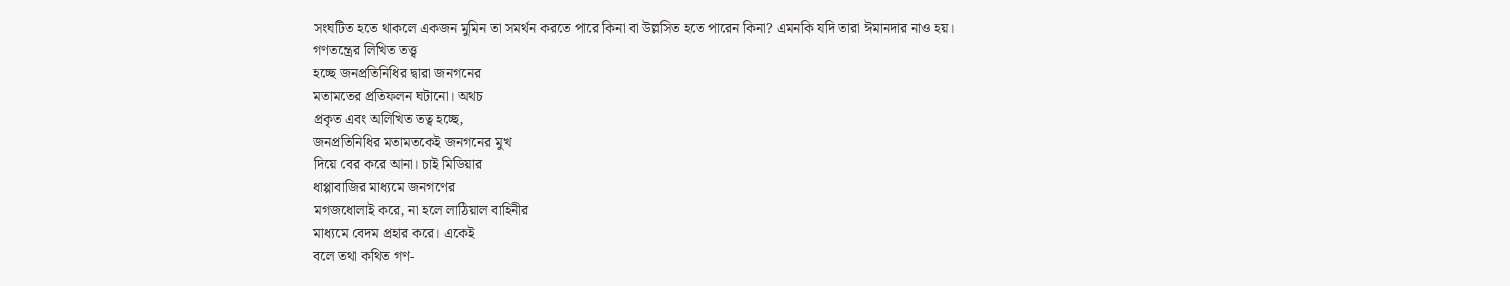সংঘটিত হতে থাকলে একজন মুমিন তা সমর্থন করতে পারে কিনা বা উল্লসিত হতে পারেন কিনা? এমনকি যদি তারা ঈমানদার নাও হয়।
গণতন্ত্রের লিখিত তত্ত্ব
হচ্ছে জনপ্রতিনিধির দ্বারা জনগনের
মতামতের প্রতিফলন ঘটানো। অথচ
প্রকৃত এবং অলিখিত তত্ব হচ্ছে,
জনপ্রতিনিধির মতামতকেই জনগনের মুখ
দিয়ে বের করে আনা। চাই মিডিয়ার
ধাপ্পাবাজির মাধ্যমে জনগণের
মগজধোলাই করে, না হলে লাঠিয়াল বাহিনীর
মাধ্যমে বেদম প্রহার করে। একেই
বলে তথা কথিত গণ-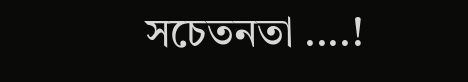সচেতনতা ....!